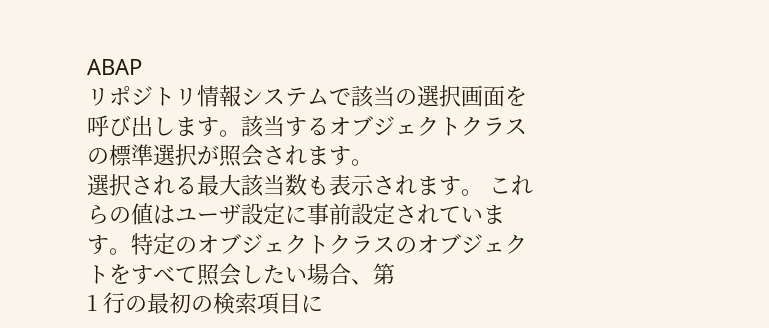ABAP
リポジトリ情報システムで該当の選択画面を呼び出します。該当するオブジェクトクラスの標準選択が照会されます。
選択される最大該当数も表示されます。 これらの値はユーザ設定に事前設定されています。特定のオブジェクトクラスのオブジェクトをすべて照会したい場合、第
1 行の最初の検索項目に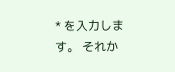* を入力します。 それか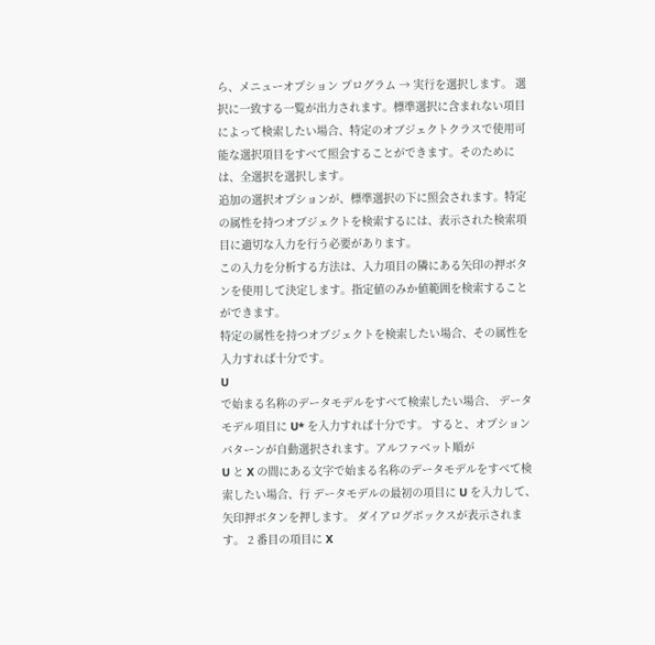ら、メニューオプション プログラム → 実行を選択します。 選択に一致する一覧が出力されます。標準選択に含まれない項目によって検索したい場合、特定のオブジェクトクラスで使用可能な選択項目をすべて照会することができます。そのためには、全選択を選択します。
追加の選択オプションが、標準選択の下に照会されます。特定の属性を持つオブジェクトを検索するには、表示された検索項目に適切な入力を行う必要があります。
この入力を分析する方法は、入力項目の隣にある矢印の押ボタンを使用して決定します。指定値のみか値範囲を検索することができます。
特定の属性を持つオブジェクトを検索したい場合、その属性を入力すれば十分です。
U
で始まる名称のデータモデルをすべて検索したい場合、 データモデル項目に U* を入力すれば十分です。 すると、オプション パターンが自動選択されます。アルファベット順が
U と X の間にある文字で始まる名称のデータモデルをすべて検索したい場合、行 データモデルの最初の項目に U を入力して、矢印押ボタンを押します。 ダイアログボックスが表示されます。 2 番目の項目に X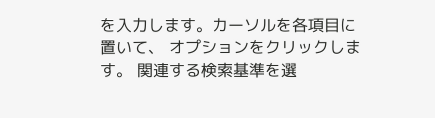を入力します。カーソルを各項目に置いて、 オプションをクリックします。 関連する検索基準を選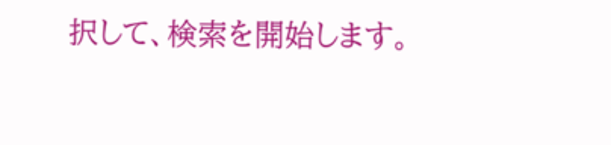択して、検索を開始します。